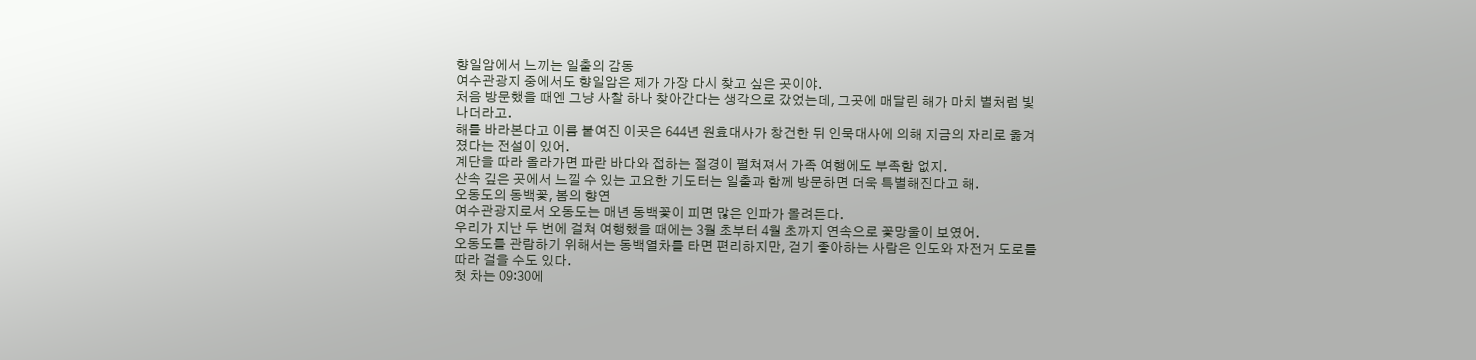향일암에서 느끼는 일출의 감동
여수관광지 중에서도 향일암은 제가 가장 다시 찾고 싶은 곳이야.
처음 방문했을 때엔 그냥 사찰 하나 찾아간다는 생각으로 갔었는데, 그곳에 매달린 해가 마치 별처럼 빛나더라고.
해를 바라본다고 이름 붙여진 이곳은 644년 원효대사가 창건한 뒤 인묵대사에 의해 지금의 자리로 옮겨졌다는 전설이 있어.
계단을 따라 올라가면 파란 바다와 접하는 절경이 펼쳐져서 가족 여행에도 부족함 없지.
산속 깊은 곳에서 느낄 수 있는 고요한 기도터는 일출과 함께 방문하면 더욱 특별해진다고 해.
오동도의 동백꽃, 봄의 향연
여수관광지로서 오동도는 매년 동백꽃이 피면 많은 인파가 몰려든다.
우리가 지난 두 번에 걸쳐 여행했을 때에는 3월 초부터 4월 초까지 연속으로 꽃망울이 보였어.
오동도를 관람하기 위해서는 동백열차를 타면 편리하지만, 걷기 좋아하는 사람은 인도와 자전거 도로를 따라 걸을 수도 있다.
첫 차는 09:30에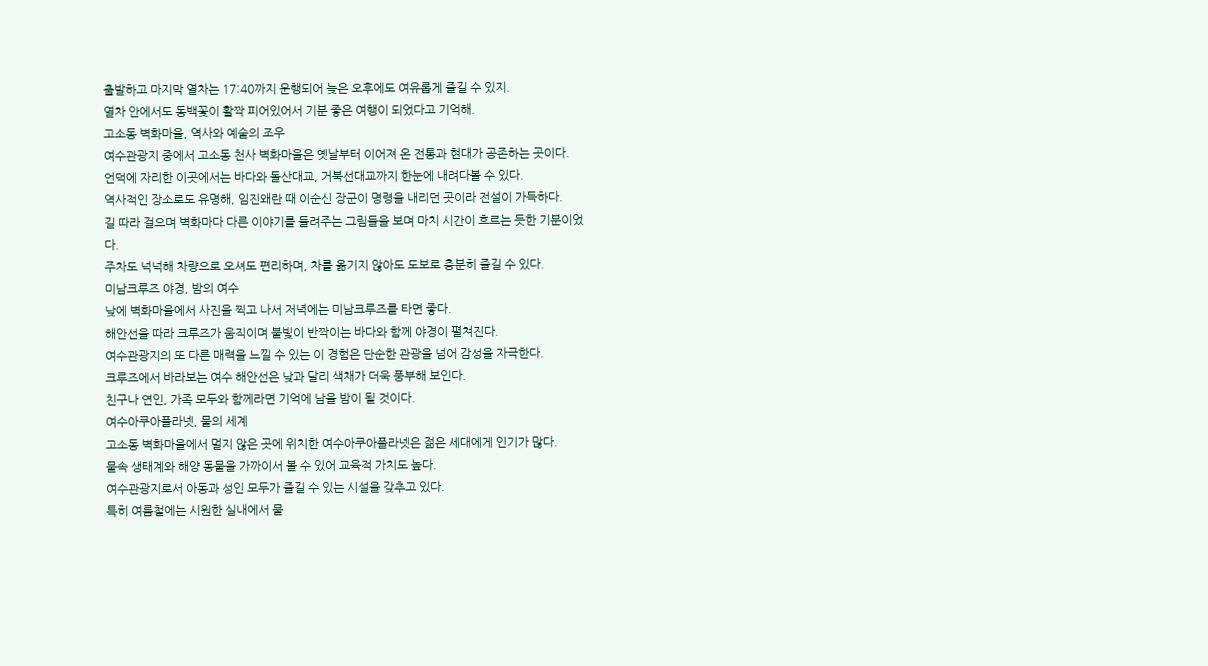출발하고 마지막 열차는 17:40까지 운행되어 늦은 오후에도 여유롭게 즐길 수 있지.
열차 안에서도 동백꽃이 활짝 피어있어서 기분 좋은 여행이 되었다고 기억해.
고소동 벽화마을, 역사와 예술의 조우
여수관광지 중에서 고소동 천사 벽화마을은 옛날부터 이어져 온 전통과 현대가 공존하는 곳이다.
언덕에 자리한 이곳에서는 바다와 돌산대교, 거북선대교까지 한눈에 내려다볼 수 있다.
역사적인 장소로도 유명해, 임진왜란 때 이순신 장군이 명령을 내리던 곳이라 전설이 가득하다.
길 따라 걸으며 벽화마다 다른 이야기를 들려주는 그림들을 보며 마치 시간이 흐르는 듯한 기분이었다.
주차도 넉넉해 차량으로 오셔도 편리하며, 차를 옮기지 않아도 도보로 충분히 즐길 수 있다.
미남크루즈 야경, 밤의 여수
낮에 벽화마을에서 사진을 찍고 나서 저녁에는 미남크루즈를 타면 좋다.
해안선을 따라 크루즈가 움직이며 불빛이 반짝이는 바다와 함께 야경이 펼쳐진다.
여수관광지의 또 다른 매력을 느낄 수 있는 이 경험은 단순한 관광을 넘어 감성을 자극한다.
크루즈에서 바라보는 여수 해안선은 낮과 달리 색채가 더욱 풍부해 보인다.
친구나 연인, 가족 모두와 함께라면 기억에 남을 밤이 될 것이다.
여수아쿠아플라넷, 물의 세계
고소동 벽화마을에서 멀지 않은 곳에 위치한 여수아쿠아플라넷은 젊은 세대에게 인기가 많다.
물속 생태계와 해양 동물을 가까이서 볼 수 있어 교육적 가치도 높다.
여수관광지로서 아동과 성인 모두가 즐길 수 있는 시설을 갖추고 있다.
특히 여름철에는 시원한 실내에서 물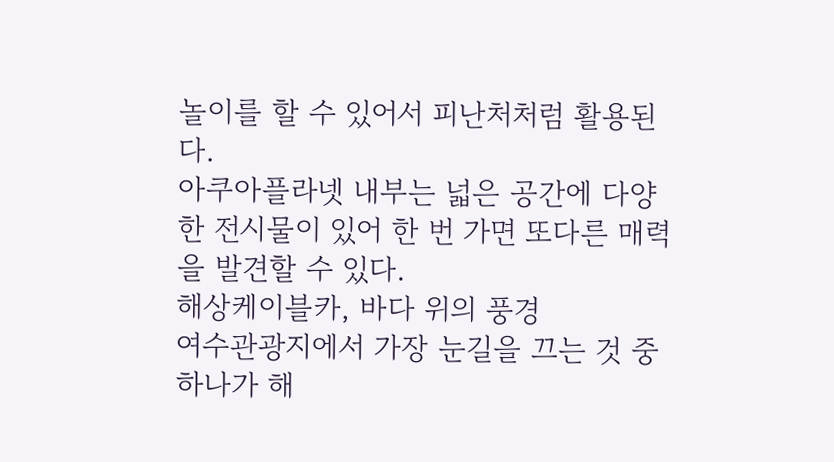놀이를 할 수 있어서 피난처처럼 활용된다.
아쿠아플라넷 내부는 넓은 공간에 다양한 전시물이 있어 한 번 가면 또다른 매력을 발견할 수 있다.
해상케이블카, 바다 위의 풍경
여수관광지에서 가장 눈길을 끄는 것 중 하나가 해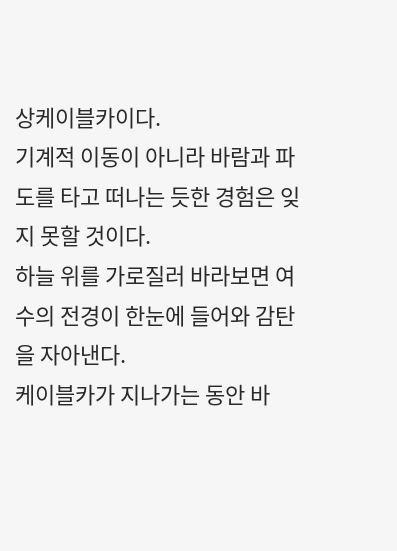상케이블카이다.
기계적 이동이 아니라 바람과 파도를 타고 떠나는 듯한 경험은 잊지 못할 것이다.
하늘 위를 가로질러 바라보면 여수의 전경이 한눈에 들어와 감탄을 자아낸다.
케이블카가 지나가는 동안 바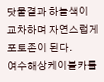닷물결과 하늘색이 교차하며 자연스럽게 포토존이 된다.
여수해상케이블카를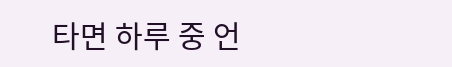타면 하루 중 언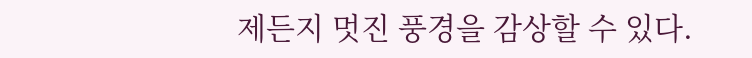제든지 멋진 풍경을 감상할 수 있다.